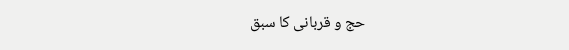حج و قربانی کا سبق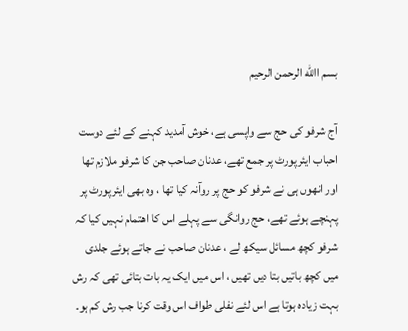بسم االله الرحمن الرحیم

آج شرفو کی حج سے واپسی ہے، خوش آمدید کہنے کے لئے دوست احباب ایئرپورٹ پر جمع تھے، عدنان صاحب جن کا شرفو ملازم تھا اور انھوں ہی نے شرفو کو حج پر روآنہ کیا تھا ، وہ بھی ایئرپورٹ پر پہنچے ہوئے تھے، حج روانگی سے پہلے اس کا اھتمام نہیں کیا کہ شرفو کچھ مسائل سیکھ لے ، عدنان صاحب نے جاتے ہوئے جلدی میں کچھ باتیں بتا دیں تھیں ، اس میں ایک یہ بات بتائی تھی کہ رش بہت زیادہ ہوتا ہے اس لئے نفلی طواف اس وقت کرنا جب رش کم ہو۔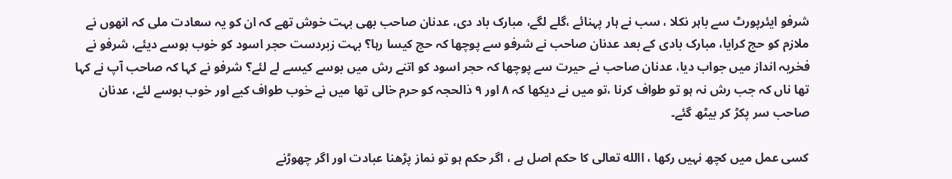شرفو ایئرپورٹ سے باہر نکلا ، سب نے ہار پہنائے ،گلے لگے، مبارک باد دی، عدنان صاحب بھی بہت خوش تھے کہ ان کو یہ سعادت ملی کہ انھوں نے ملازم کو حج کرایا، مبارک بادی کے بعد عدنان صاحب نے شرفو سے پوچھا کہ حج کیسا رہا؟ بہت زبردست حجر اسود کو خوب بوسے دیئے، شرفو نے فخریہ انداز میں جواب دیا، عدنان صاحب نے حیرت سے پوچھا کہ حجر اسود کو اتنے رش میں بوسے کیسے لے لئے؟ شرفو نے کہا کہ صاحب آپ نے کہا تھا ناں کہ جب رش نہ ہو تو طواف کرنا ،تو میں نے دیکھا کہ ۸ اور ۹ ذالحجہ کو حرم خالی تھا میں نے خوب طواف کیے اور خوب بوسے لئے، عدنان صاحب سر پکڑ کر بیٹھ گئے۔

کسی عمل میں کچھ نہیں رکھا ، االله تعالی کا حکم اصل ہے ، اگر حکم ہو تو نماز پڑھنا عبادت اور اگر چھوڑنے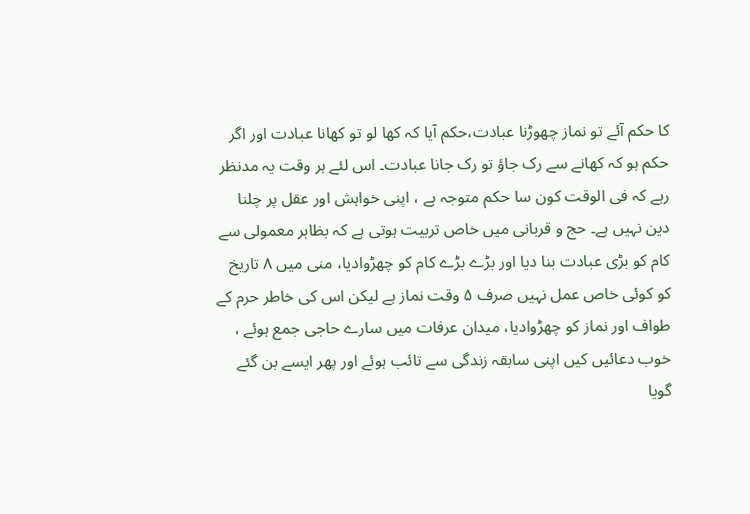کا حکم آئے تو نماز چھوڑنا عبادت،حکم آیا کہ کھا لو تو کھانا عبادت اور اگر حکم ہو کہ کھانے سے رک جاؤ تو رک جانا عبادت۔ اس لئے ہر وقت یہ مدنظر رہے کہ فی الوقت کون سا حکم متوجہ ہے ، اپنی خواہش اور عقل پر چلنا دین نہیں ہے۔ حج و قربانی میں خاص تربیت ہوتی ہے کہ بظاہر معمولی سے کام کو بڑی عبادت بنا دیا اور بڑے بڑے کام کو چھڑوادیا، منی میں ۸ تاریخ کو کوئی خاص عمل نہیں صرف ۵ وقت نماز ہے لیکن اس کی خاطر حرم کے طواف اور نماز کو چھڑوادیا، میدان عرفات میں سارے حاجی جمع ہوئے ، خوب دعائیں کیں اپنی سابقہ زندگی سے تائب ہوئے اور پھر ایسے بن گئے گویا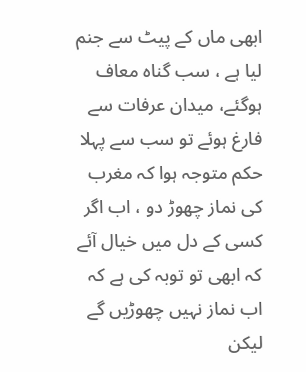ابھی ماں کے پیٹ سے جنم لیا ہے ، سب گناہ معاف ہوگئے، میدان عرفات سے فارغ ہوئے تو سب سے پہلا حکم متوجہ ہوا کہ مغرب کی نماز چھوڑ دو ، اب اگر کسی کے دل میں خیال آئے کہ ابھی تو توبہ کی ہے کہ اب نماز نہیں چھوڑیں گے لیکن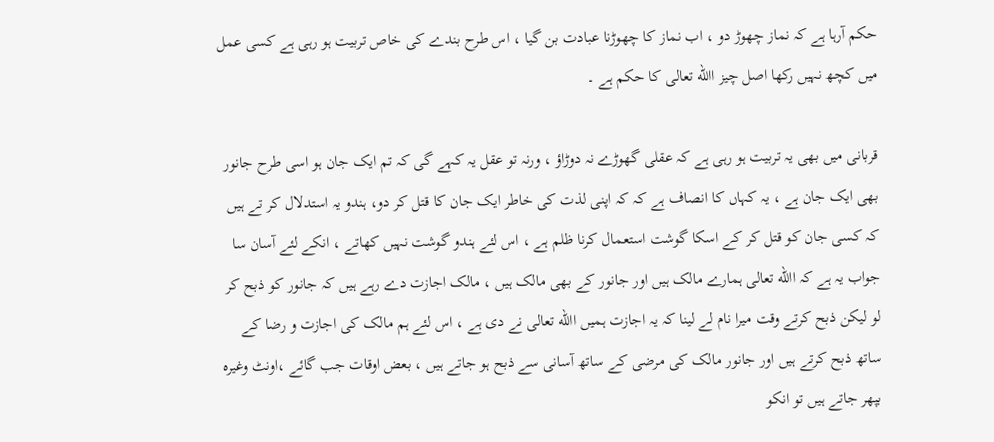حکم آرہا ہے کہ نماز چھوڑ دو ، اب نماز کا چھوڑنا عبادت بن گیا ، اس طرح بندے کی خاص تربیت ہو رہی ہے کسی عمل میں کچھ نہیں رکھا اصل چیز االله تعالی کا حکم ہے ۔

قربانی میں بھی یہ تربیت ہو رہی ہے کہ عقلی گھوڑے نہ دوڑاؤ ، ورنہ تو عقل یہ کہے گی کہ تم ایک جان ہو اسی طرح جانور بھی ایک جان ہے ، یہ کہاں کا انصاف ہے کہ کہ اپنی لذت کی خاطر ایک جان کا قتل کر دو، ہندو یہ استدلال کر تے ہیں کہ کسی جان کو قتل کر کے اسکا گوشت استعمال کرنا ظلم ہے ، اس لئے ہندو گوشت نہیں کھاتے ، انکے لئے آسان سا جواب یہ ہے کہ االله تعالی ہمارے مالک ہیں اور جانور کے بھی مالک ہیں ، مالک اجازت دے رہے ہیں کہ جانور کو ذبح کر لو لیکن ذبح کرتے وقت میرا نام لے لینا کہ یہ اجازت ہمیں االله تعالی نے دی ہے ، اس لئے ہم مالک کی اجازت و رضا کے ساتھ ذبح کرتے ہیں اور جانور مالک کی مرضی کے ساتھ آسانی سے ذبح ہو جاتے ہیں ، بعض اوقات جب گائے ،اونٹ وغیرہ بپھر جاتے ہیں تو انکو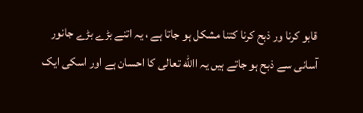قابو کرنا ور ذبح کرنا کتنا مشکل ہو جاتا ہے ، یہ اتنے بڑے بڑے جانور آسانی سے ذبح ہو جاتے ہیں یہ االله تعالی کا احسان ہے اور اسکی ایک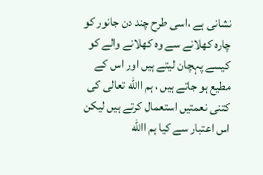نشانی ہے ،اسی طرح چند دن جانور کو چارہ کھلانے سے وہ کھلانے والے کو کیسے پہچان لیتے ہیں اور اس کے مطیع ہو جاتے ہیں ، ہم االله تعالی کی کتنی نعمتیں استعمال کرتے ہیں لیکن اس اعتبار سے کیا ہم االله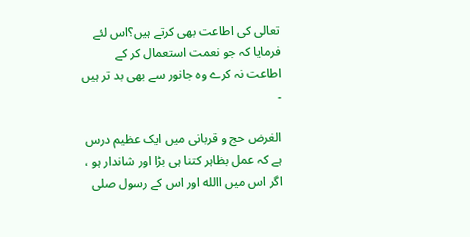تعالی کی اطاعت بھی کرتے ہیں؟اس لئے فرمایا کہ جو نعمت استعمال کر کے اطاعت نہ کرے وہ جانور سے بھی بد تر ہیں ۔

الغرض حج و قربانی میں ایک عظیم درس ہے کہ عمل بظاہر کتنا ہی بڑا اور شاندار ہو ، اگر اس میں االله اور اس کے رسول صلى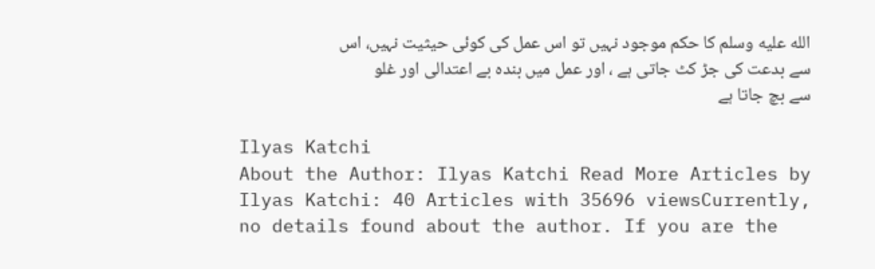الله عليه وسلم کا حکم موجود نہیں تو اس عمل کی کوئی حیثیت نہیں، اس سے بدعت کی جڑ کٹ جاتی ہے ، اور عمل میں بندہ بے اعتدالی اور غلو سے بچ جاتا ہے

Ilyas Katchi
About the Author: Ilyas Katchi Read More Articles by Ilyas Katchi: 40 Articles with 35696 viewsCurrently, no details found about the author. If you are the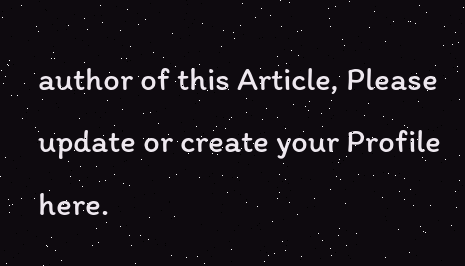author of this Article, Please update or create your Profile here.